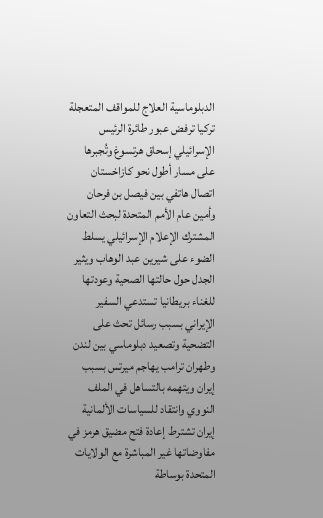الدبلوماسية العلاج للمواقف المتعجلة
تركيا ترفض عبور طائرة الرئيس الإسرائيلي إسحاق هرتسوغ وتُجبرها على مسار أطول نحو كازاخستان اتصال هاتفي بين فيصل بن فرحان وأمين عام الأمم المتحدة لبحث التعاون المشترك الإعلام الإسرائيلي يسلط الضوء على شيرين عبد الوهاب ويثير الجدل حول حالتها الصحية وعودتها للغناء بريطانيا تستدعي السفير الإيراني بسبب رسائل تحث على التضحية وتصعيد دبلوماسي بين لندن وطهران ترامب يهاجم ميرتس بسبب إيران ويتهمه بالتساهل في الملف النووي وانتقاد للسياسات الألمانية إيران تشترط إعادة فتح مضيق هرمز في مفاوضاتها غير المباشرة مع الولايات المتحدة بوساطة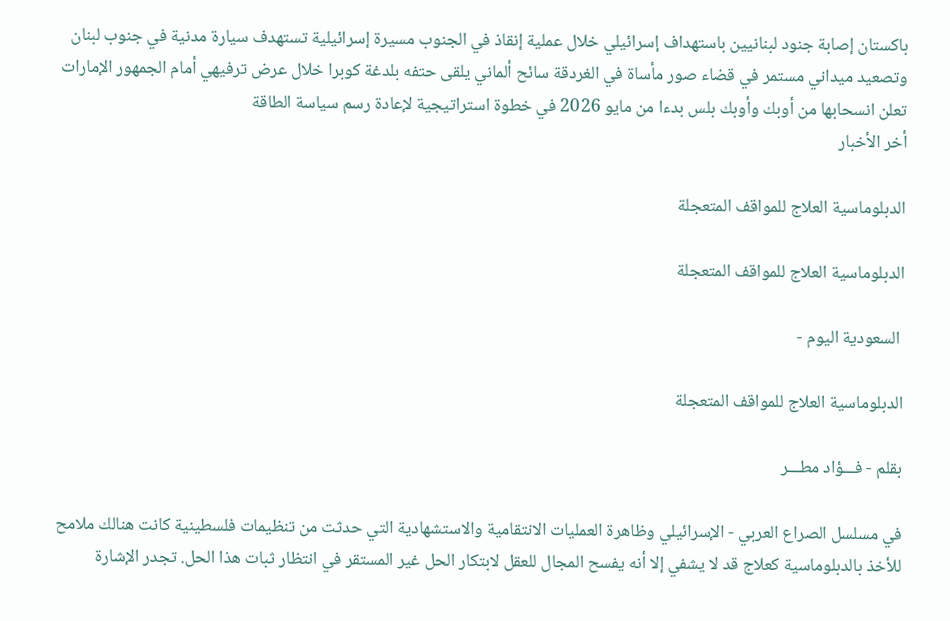باكستان إصابة جنود لبنانيين باستهداف إسرائيلي خلال عملية إنقاذ في الجنوب مسيرة إسرائيلية تستهدف سيارة مدنية في جنوب لبنان وتصعيد ميداني مستمر في قضاء صور مأساة في الغردقة سائح ألماني يلقى حتفه بلدغة كوبرا خلال عرض ترفيهي أمام الجمهور الإمارات تعلن انسحابها من أوبك وأوبك بلس بدءا من مايو 2026 في خطوة استراتيجية لإعادة رسم سياسة الطاقة
أخر الأخبار

الدبلوماسية العلاج للمواقف المتعجلة

الدبلوماسية العلاج للمواقف المتعجلة

 السعودية اليوم -

الدبلوماسية العلاج للمواقف المتعجلة

بقلم - فـــؤاد مطـــر

في مسلسل الصراع العربي - الإسرائيلي وظاهرة العمليات الانتقامية والاستشهادية التي حدثت من تنظيمات فلسطينية كانت هنالك ملامح للأخذ بالدبلوماسية كعلاج قد لا يشفي إلا أنه يفسح المجال للعقل لابتكار الحل غير المستقر في انتظار ثبات هذا الحل. تجدر الإشارة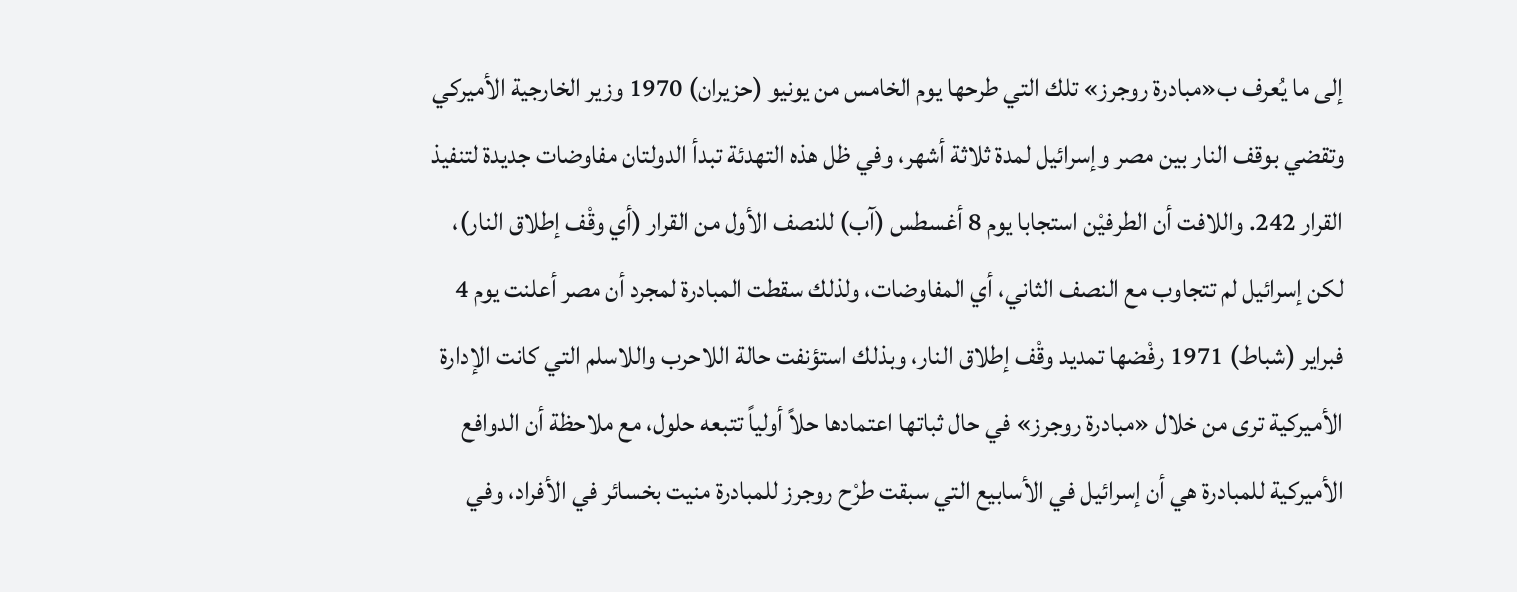إلى ما يُعرف ب«مبادرة روجرز» تلك التي طرحها يوم الخامس من يونيو (حزيران) 1970 وزير الخارجية الأميركي وتقضي بوقف النار بين مصر وإسرائيل لمدة ثلاثة أشهر، وفي ظل هذه التهدئة تبدأ الدولتان مفاوضات جديدة لتنفيذ القرار 242. واللافت أن الطرفيْن استجابا يوم 8 أغسطس (آب) للنصف الأول من القرار (أي وقْف إطلاق النار)، لكن إسرائيل لم تتجاوب مع النصف الثاني، أي المفاوضات، ولذلك سقطت المبادرة لمجرد أن مصر أعلنت يوم 4 فبراير (شباط) 1971 رفْضها تمديد وقْف إطلاق النار، وبذلك استؤنفت حالة اللاحرب واللاسلم التي كانت الإدارة الأميركية ترى من خلال «مبادرة روجرز» في حال ثباتها اعتمادها حلاً أولياً تتبعه حلول، مع ملاحظة أن الدوافع الأميركية للمبادرة هي أن إسرائيل في الأسابيع التي سبقت طرْح روجرز للمبادرة منيت بخسائر في الأفراد، وفي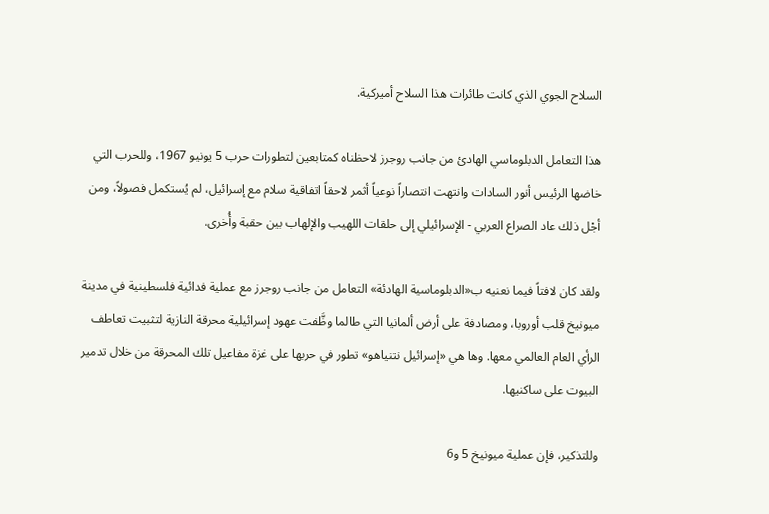السلاح الجوي الذي كانت طائرات هذا السلاح أميركية.

هذا التعامل الدبلوماسي الهادئ من جانب روجرز لاحظناه كمتابعين لتطورات حرب 5 يونيو 1967، وللحرب التي خاضها الرئيس أنور السادات وانتهت انتصاراً نوعياً أثمر لاحقاً اتفاقية سلام مع إسرائيل، لم يُستكمل فصولاً، ومن أجْل ذلك عاد الصراع العربي - الإسرائيلي إلى حلقات اللهيب والإلهاب بين حقبة وأُخرى.

ولقد كان لافتاً فيما نعنيه ب«الدبلوماسية الهادئة» التعامل من جانب روجرز مع عملية فدائية فلسطينية في مدينة ميونيخ قلب أوروبا، ومصادفة على أرض ألمانيا التي طالما وظَّفت عهود إسرائيلية محرقة النازية لتثبيت تعاطف الرأي العام العالمي معها. وها هي «إسرائيل نتنياهو» تطور في حربها على غزة مفاعيل تلك المحرقة من خلال تدمير البيوت على ساكنيها.

وللتذكير، فإن عملية ميونيخ 5 و6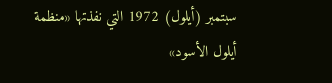سبتمبر (أيلول) 1972 التي نفذتها «منظمة أيلول الأسود»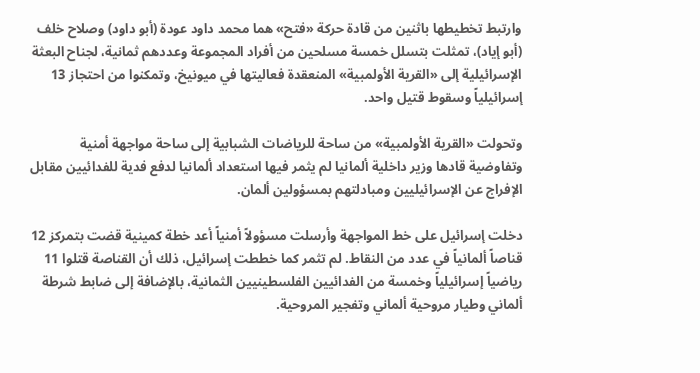وارتبط تخطيطها باثنين من قادة حركة «فتح» هما محمد داود عودة (أبو داود) وصلاح خلف (أبو إياد)، تمثلت بتسلل خمسة مسلحين من أفراد المجموعة وعددهم ثمانية، لجناح البعثة الإسرائيلية إلى «القرية الأولمبية» المنعقدة فعاليتها في ميونيخ، وتمكنوا من احتجاز 13 إسرائيلياً وسقوط قتيل واحد.

وتحولت «القرية الأولمبية» من ساحة للرياضات الشبابية إلى ساحة مواجهة أمنية وتفاوضية قادها وزير داخلية ألمانيا لم يثمر فيها استعداد ألمانيا لدفع فدية للفدائيين مقابل الإفراج عن الإسرائيليين ومبادلتهم بمسؤولين ألمان.

دخلت إسرائيل على خط المواجهة وأرسلت مسؤولاً أمنياً أعد خطة كمينية قضت بتمركز 12 قناصاً ألمانياً في عدد من النقاط. لم تثمر كما خططت إسرائيل، ذلك أن القناصة قتلوا 11 رياضياً إسرائيلياً وخمسة من الفدائيين الفلسطينيين الثمانية، بالإضافة إلى ضابط شرطة ألماني وطيار مروحية ألماني وتفجير المروحية.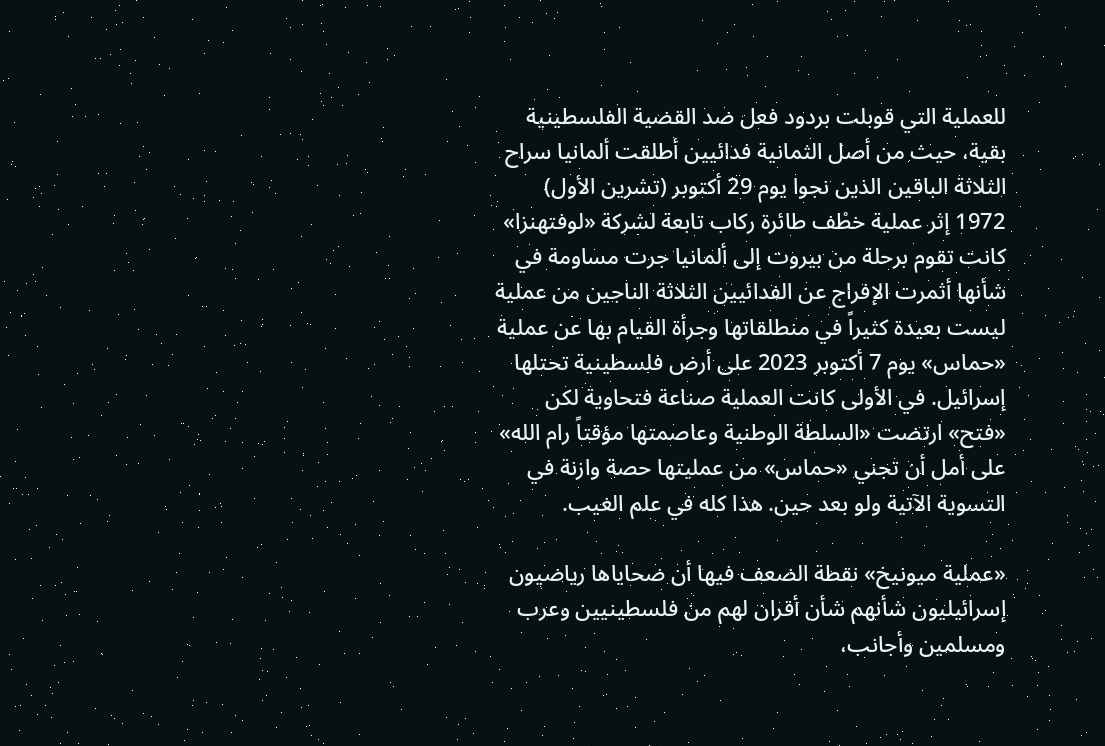للعملية التي قوبلت بردود فعل ضد القضية الفلسطينية بقية، حيث من أصل الثمانية فدائيين أطلقت ألمانيا سراح الثلاثة الباقين الذين نجوا يوم 29 أكتوبر (تشرين الأول) 1972 إثر عملية خطْف طائرة ركاب تابعة لشركة «لوفتهنزا» كانت تقوم برحلة من بيروت إلى ألمانيا جرت مساومة في شأنها أثمرت الإفراج عن الفدائيين الثلاثة الناجين من عملية ليست بعيدة كثيراً في منطلقاتها وجرأة القيام بها عن عملية «حماس» يوم 7 أكتوبر 2023 على أرض فلسطينية تحتلها إسرائيل. في الأولى كانت العملية صناعة فتحاوية لكن «فتح» ارتضت «السلطة الوطنية وعاصمتها مؤقتاً رام الله» على أمل أن تجني «حماس» من عمليتها حصة وازنة في التسوية الآتية ولو بعد حين. هذا كله في علم الغيب.

«عملية ميونيخ» نقطة الضعف فيها أن ضحاياها رياضيون إسرائيليون شأنهم شأن أقران لهم من فلسطينيين وعرب ومسلمين وأجانب،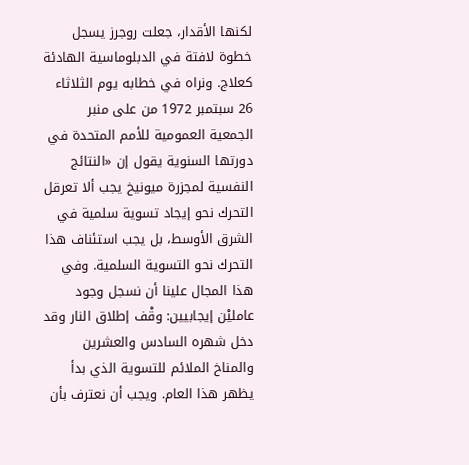لكنها الأقدار، جعلت روجرز يسجل خطوة لافتة في الدبلوماسية الهادئة كعلاج. ونراه في خطابه يوم الثلاثاء 26 سبتمبر 1972 من على منبر الجمعية العمومية للأمم المتحدة في دورتها السنوية يقول إن «النتائج النفسية لمجزرة ميونيخ يجب ألا تعرقل التحرك نحو إيجاد تسوية سلمية في الشرق الأوسط، بل يجب استئناف هذا التحرك نحو التسوية السلمية. وفي هذا المجال علينا أن نسجل وجود عامليْن إيجابيين: وقْف إطلاق النار وقد دخل شهره السادس والعشرين والمناخ الملائم للتسوية الذي بدأ يظهر هذا العام. ويجب أن نعترف بأن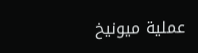عملية ميونيخ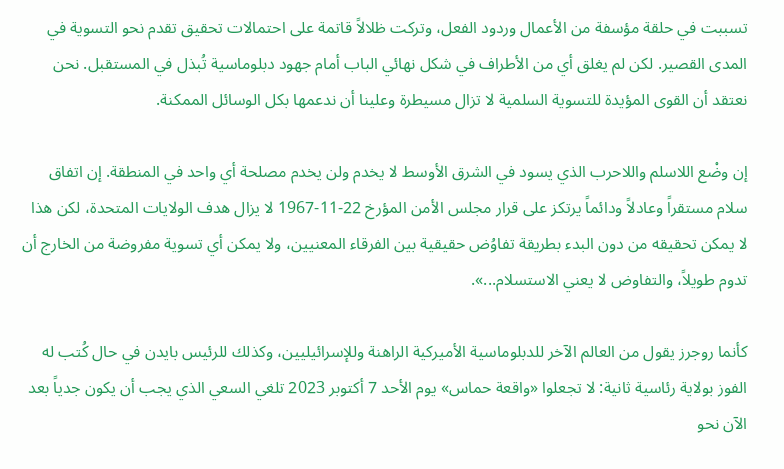تسببت في حلقة مؤسفة من الأعمال وردود الفعل، وتركت ظلالاً قاتمة على احتمالات تحقيق تقدم نحو التسوية في المدى القصير. لكن لم يغلق أي من الأطراف في شكل نهائي الباب أمام جهود دبلوماسية تُبذل في المستقبل. نحن نعتقد أن القوى المؤيدة للتسوية السلمية لا تزال مسيطرة وعلينا أن ندعمها بكل الوسائل الممكنة.

إن وضْع اللاسلم واللاحرب الذي يسود في الشرق الأوسط لا يخدم ولن يخدم مصلحة أي واحد في المنطقة. إن اتفاق سلام مستقراً وعادلاً ودائماً يرتكز على قرار مجلس الأمن المؤرخ 22-11-1967 لا يزال هدف الولايات المتحدة، لكن هذا لا يمكن تحقيقه من دون البدء بطريقة تفاوُض حقيقية بين الفرقاء المعنيين، ولا يمكن أي تسوية مفروضة من الخارج أن تدوم طويلاً، والتفاوض لا يعني الاستسلام...».

كأنما روجرز يقول من العالم الآخر للدبلوماسية الأميركية الراهنة وللإسرائيليين، وكذلك للرئيس بايدن في حال كُتب له الفوز بولاية رئاسية ثانية: لا تجعلوا «واقعة حماس» يوم الأحد 7 أكتوبر 2023 تلغي السعي الذي يجب أن يكون جدياً بعد الآن نحو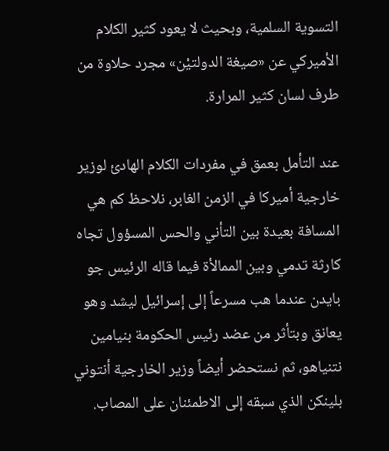التسوية السلمية، وبحيث لا يعود كثير الكلام الأميركي عن «صيغة الدولتيْن» مجرد حلاوة من طرف لسان كثير المرارة.

عند التأمل بعمق في مفردات الكلام الهادئ لوزير خارجية أميركا في الزمن الغابر، نلاحظ كم هي المسافة بعيدة بين التأني والحس المسؤول تجاه كارثة تدمي وبين الممالأة فيما قاله الرئيس جو بايدن عندما هب مسرعاً إلى إسرائيل ليشد وهو يعانق وبتأثر من عضد رئيس الحكومة بنيامين نتنياهو، ثم نستحضر أيضاً وزير الخارجية أنتوني بلينكن الذي سبقه إلى الاطمئنان على المصاب.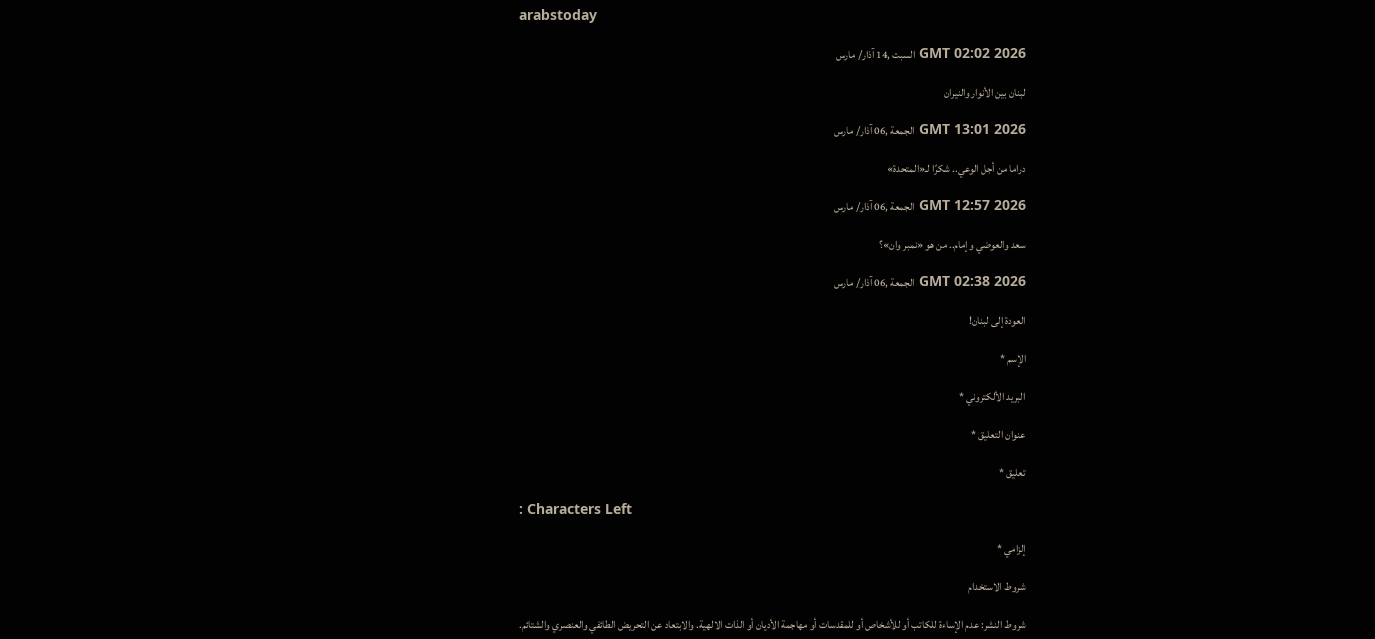arabstoday

GMT 02:02 2026 السبت ,14 آذار/ مارس

لبنان بين الأنوار والنيران

GMT 13:01 2026 الجمعة ,06 آذار/ مارس

دراما من أجل الوعي.. شكرًا لـ«المتحدة»

GMT 12:57 2026 الجمعة ,06 آذار/ مارس

سعد والعوضي وإمام.. من هو «نمبر وان»؟

GMT 02:38 2026 الجمعة ,06 آذار/ مارس

العودة إلى لبنان!

الإسم *

البريد الألكتروني *

عنوان التعليق *

تعليق *

: Characters Left

إلزامي *

شروط الاستخدام

شروط النشر: عدم الإساءة للكاتب أو للأشخاص أو للمقدسات أو مهاجمة الأديان أو الذات الالهية. والابتعاد عن التحريض الطائفي والعنصري والشتائم.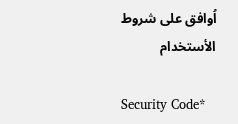اُوافق على شروط الأستخدام

Security Code*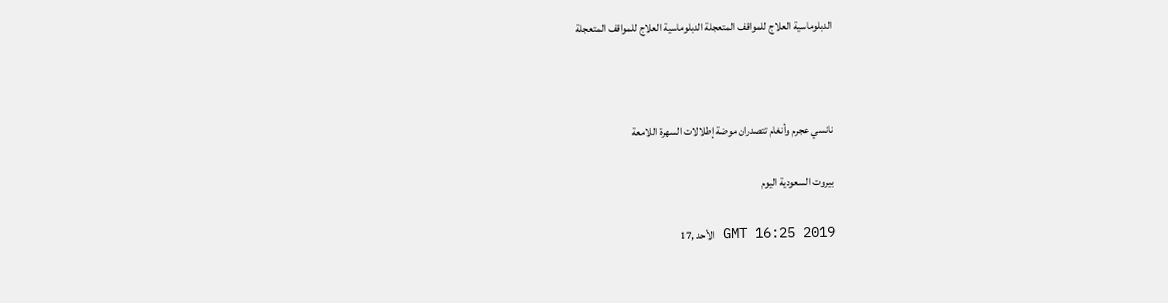الدبلوماسية العلاج للمواقف المتعجلة الدبلوماسية العلاج للمواقف المتعجلة



نانسي عجرم وأنغام تتصدران موضة إطلالات السهرة اللامعة

بيروت السعودية اليوم

GMT 16:25 2019 الأحد ,17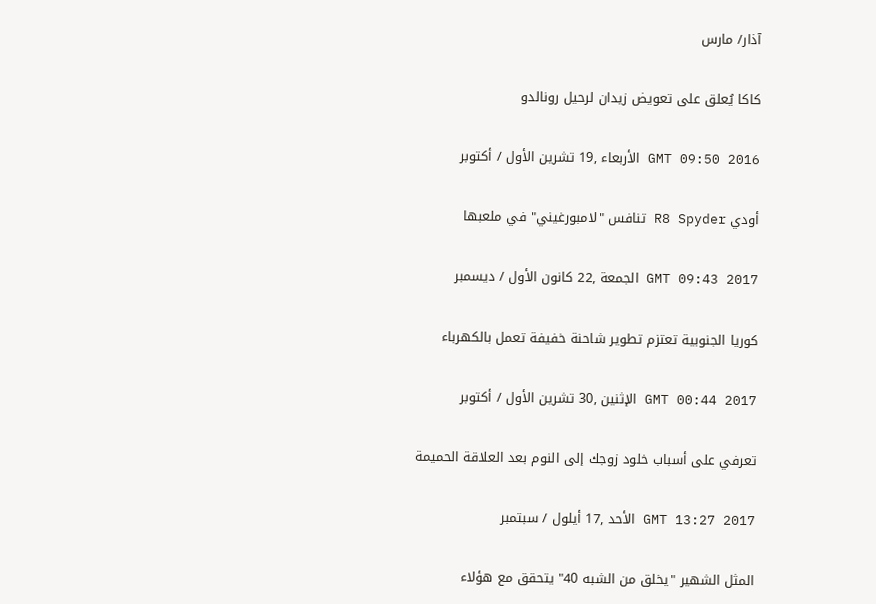آذار/ مارس

كاكا يُعلق على تعويض زيدان لرحيل رونالدو

GMT 09:50 2016 الأربعاء ,19 تشرين الأول / أكتوبر

أودي R8 Spyder تنافس "لامبورغيني" في ملعبها

GMT 09:43 2017 الجمعة ,22 كانون الأول / ديسمبر

كوريا الجنوبية تعتزم تطوير شاحنة خفيفة تعمل بالكهرباء

GMT 00:44 2017 الإثنين ,30 تشرين الأول / أكتوبر

تعرفي على أسباب خلود زوجك إلى النوم بعد العلاقة الحميمة

GMT 13:27 2017 الأحد ,17 أيلول / سبتمبر

المثل الشهير "يخلق من الشبه 40" يتحقق مع هؤلاء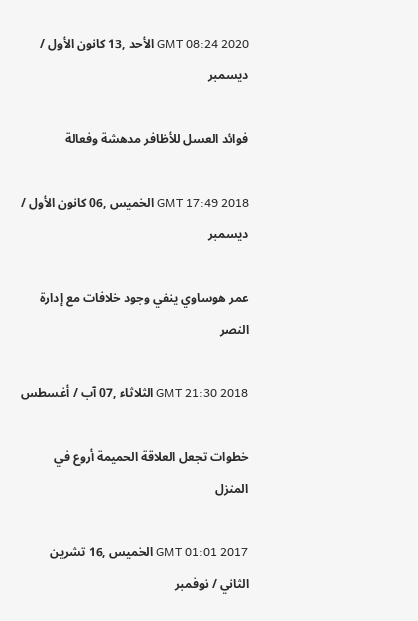GMT 08:24 2020 الأحد ,13 كانون الأول / ديسمبر

فوائد العسل للأظافر مدهشة وفعالة

GMT 17:49 2018 الخميس ,06 كانون الأول / ديسمبر

عمر هوساوي ينفي وجود خلافات مع إدارة النصر

GMT 21:30 2018 الثلاثاء ,07 آب / أغسطس

خطوات تجعل العلاقة الحميمة أروع في المنزل

GMT 01:01 2017 الخميس ,16 تشرين الثاني / نوفمبر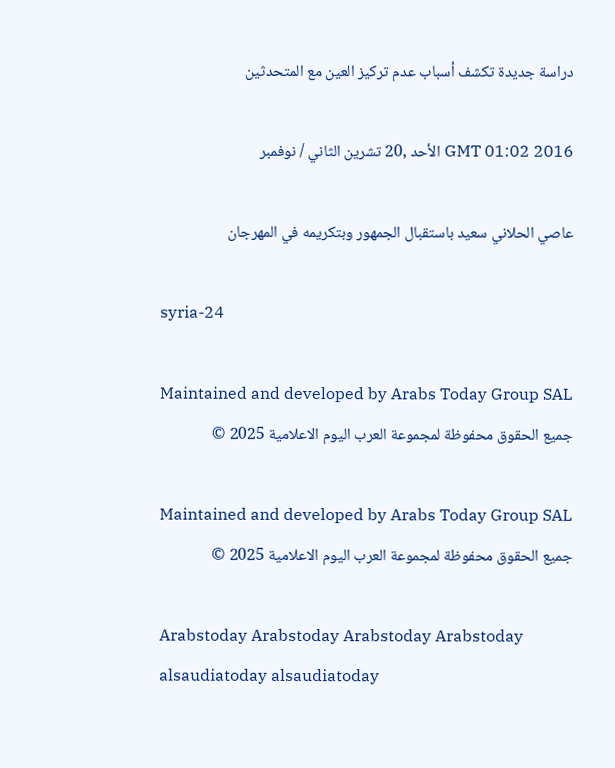دراسة جديدة تكشف أسباب عدم تركيز العين مع المتحدثين

GMT 01:02 2016 الأحد ,20 تشرين الثاني / نوفمبر

عاصي الحلاني سعيد باستقبال الجمهور وبتكريمه في المهرجان

syria-24

Maintained and developed by Arabs Today Group SAL
جميع الحقوق محفوظة لمجموعة العرب اليوم الاعلامية 2025 ©

Maintained and developed by Arabs Today Group SAL
جميع الحقوق محفوظة لمجموعة العرب اليوم الاعلامية 2025 ©

Arabstoday Arabstoday Arabstoday Arabstoday
alsaudiatoday alsaudiatoday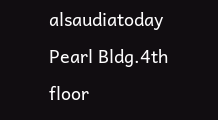alsaudiatoday
Pearl Bldg.4th floor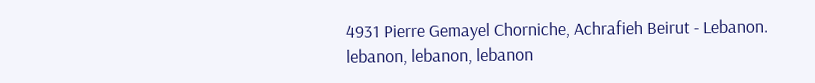4931 Pierre Gemayel Chorniche, Achrafieh Beirut - Lebanon.
lebanon, lebanon, lebanon